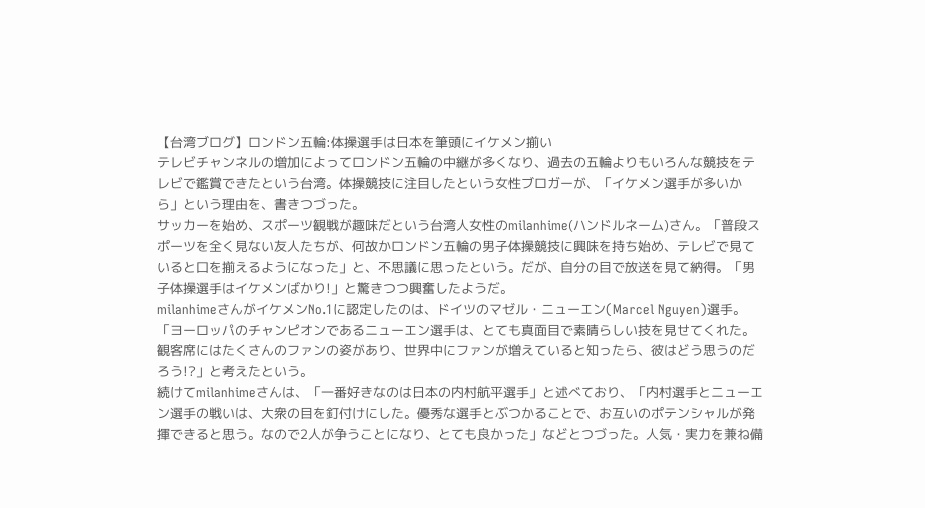【台湾ブログ】ロンドン五輪:体操選手は日本を筆頭にイケメン揃い
テレビチャンネルの増加によってロンドン五輪の中継が多くなり、過去の五輪よりもいろんな競技をテレビで鑑賞できたという台湾。体操競技に注目したという女性ブロガーが、「イケメン選手が多いから」という理由を、書きつづった。
サッカーを始め、スポーツ観戦が趣味だという台湾人女性のmilanhime(ハンドルネーム)さん。「普段スポーツを全く見ない友人たちが、何故かロンドン五輪の男子体操競技に興味を持ち始め、テレビで見ていると口を揃えるようになった」と、不思議に思ったという。だが、自分の目で放送を見て納得。「男子体操選手はイケメンばかり!」と驚きつつ興奮したようだ。
milanhimeさんがイケメンNo.1に認定したのは、ドイツのマゼル・ニューエン(Marcel Nguyen)選手。「ヨーロッパのチャンピオンであるニューエン選手は、とても真面目で素晴らしい技を見せてくれた。観客席にはたくさんのファンの姿があり、世界中にファンが増えていると知ったら、彼はどう思うのだろう!?」と考えたという。
続けてmilanhimeさんは、「一番好きなのは日本の内村航平選手」と述べており、「内村選手とニューエン選手の戦いは、大衆の目を釘付けにした。優秀な選手とぶつかることで、お互いのポテンシャルが発揮できると思う。なので2人が争うことになり、とても良かった」などとつづった。人気・実力を兼ね備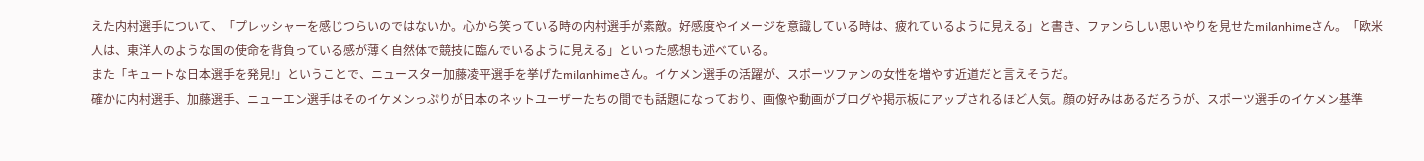えた内村選手について、「プレッシャーを感じつらいのではないか。心から笑っている時の内村選手が素敵。好感度やイメージを意識している時は、疲れているように見える」と書き、ファンらしい思いやりを見せたmilanhimeさん。「欧米人は、東洋人のような国の使命を背負っている感が薄く自然体で競技に臨んでいるように見える」といった感想も述べている。
また「キュートな日本選手を発見!」ということで、ニュースター加藤凌平選手を挙げたmilanhimeさん。イケメン選手の活躍が、スポーツファンの女性を増やす近道だと言えそうだ。
確かに内村選手、加藤選手、ニューエン選手はそのイケメンっぷりが日本のネットユーザーたちの間でも話題になっており、画像や動画がブログや掲示板にアップされるほど人気。顔の好みはあるだろうが、スポーツ選手のイケメン基準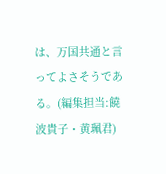は、万国共通と言ってよさそうである。(編集担当:饒波貴子・黄珮君)